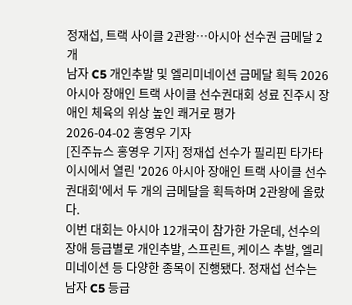정재섭, 트랙 사이클 2관왕…아시아 선수권 금메달 2개
남자 C5 개인추발 및 엘리미네이션 금메달 획득 2026 아시아 장애인 트랙 사이클 선수권대회 성료 진주시 장애인 체육의 위상 높인 쾌거로 평가
2026-04-02 홍영우 기자
[진주뉴스 홍영우 기자] 정재섭 선수가 필리핀 타가타이시에서 열린 '2026 아시아 장애인 트랙 사이클 선수권대회'에서 두 개의 금메달을 획득하며 2관왕에 올랐다.
이번 대회는 아시아 12개국이 참가한 가운데, 선수의 장애 등급별로 개인추발, 스프린트, 케이스 추발, 엘리미네이션 등 다양한 종목이 진행됐다. 정재섭 선수는 남자 C5 등급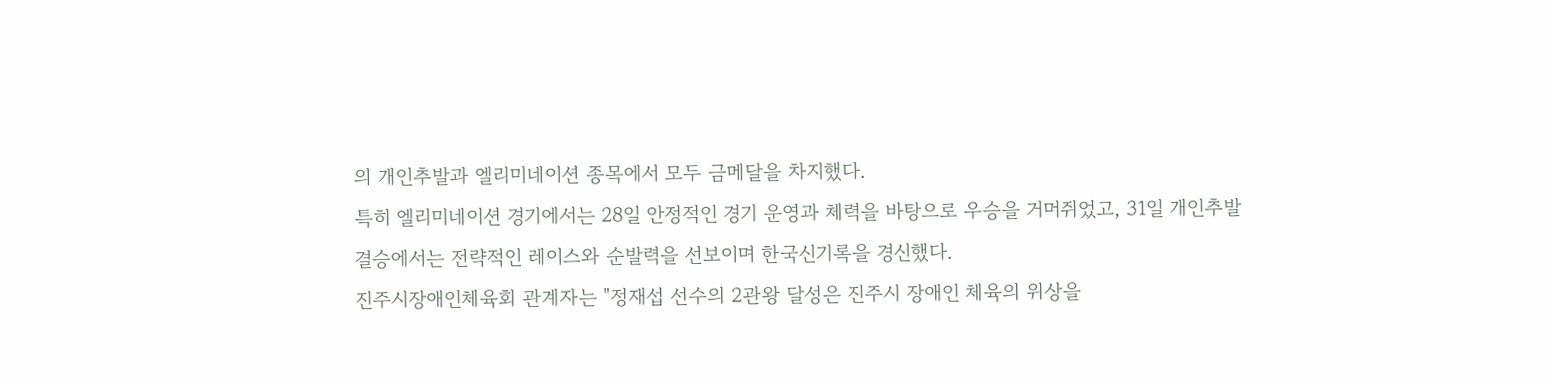의 개인추발과 엘리미네이션 종목에서 모두 금메달을 차지했다.
특히 엘리미네이션 경기에서는 28일 안정적인 경기 운영과 체력을 바탕으로 우승을 거머쥐었고, 31일 개인추발 결승에서는 전략적인 레이스와 순발력을 선보이며 한국신기록을 경신했다.
진주시장애인체육회 관계자는 "정재섭 선수의 2관왕 달성은 진주시 장애인 체육의 위상을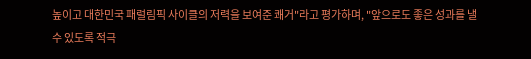높이고 대한민국 패럴림픽 사이클의 저력을 보여준 쾌거"라고 평가하며, "앞으로도 좋은 성과를 낼 수 있도록 적극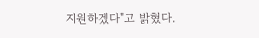지원하겠다"고 밝혔다.